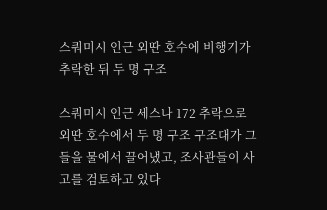스쿼미시 인근 외딴 호수에 비행기가 추락한 뒤 두 명 구조

스쿼미시 인근 세스나 172 추락으로 외딴 호수에서 두 명 구조 구조대가 그들을 물에서 끌어냈고, 조사관들이 사고를 검토하고 있다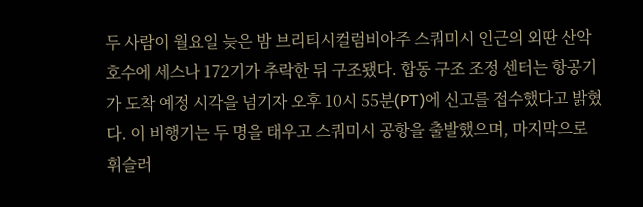두 사람이 월요일 늦은 밤 브리티시컬럼비아주 스쿼미시 인근의 외딴 산악 호수에 세스나 172기가 추락한 뒤 구조됐다. 합동 구조 조정 센터는 항공기가 도착 예정 시각을 넘기자 오후 10시 55분(PT)에 신고를 접수했다고 밝혔다. 이 비행기는 두 명을 태우고 스쿼미시 공항을 출발했으며, 마지막으로 휘슬러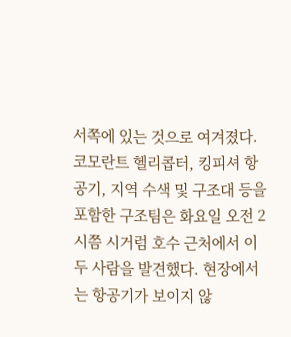서쪽에 있는 것으로 여겨졌다. 코모란트 헬리콥터, 킹피셔 항공기, 지역 수색 및 구조대 등을 포함한 구조팀은 화요일 오전 2시쯤 시거럼 호수 근처에서 이 두 사람을 발견했다. 현장에서는 항공기가 보이지 않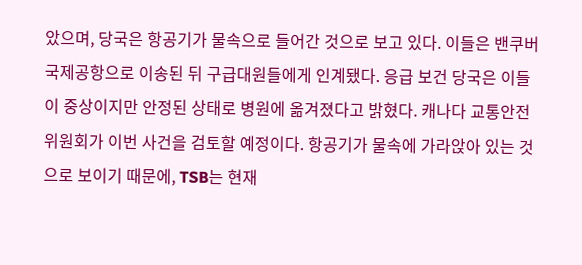았으며, 당국은 항공기가 물속으로 들어간 것으로 보고 있다. 이들은 밴쿠버 국제공항으로 이송된 뒤 구급대원들에게 인계됐다. 응급 보건 당국은 이들이 중상이지만 안정된 상태로 병원에 옮겨졌다고 밝혔다. 캐나다 교통안전위원회가 이번 사건을 검토할 예정이다. 항공기가 물속에 가라앉아 있는 것으로 보이기 때문에, TSB는 현재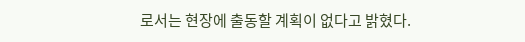로서는 현장에 출동할 계획이 없다고 밝혔다.